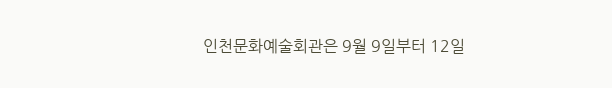인천문화예술회관은 9월 9일부터 12일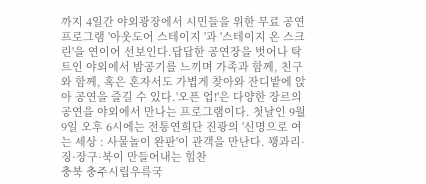까지 4일간 야외광장에서 시민들을 위한 무료 공연 프로그램 '아웃도어 스테이지 '과 '스테이지 온 스크린'을 연이어 선보인다.답답한 공연장을 벗어나 탁트인 야외에서 밤공기를 느끼며 가족과 함께, 친구와 함께, 혹은 혼자서도 가볍게 찾아와 잔디밭에 앉아 공연을 즐길 수 있다.'오픈 업!'은 다양한 장르의 공연을 야외에서 만나는 프로그램이다. 첫날인 9월 9일 오후 6시에는 전통연희단 진광의 '신명으로 여는 세상 : 사물놀이 완판'이 관객을 만난다. 꽹과리·징·장구·북이 만들어내는 힘찬
충북 충주시립우륵국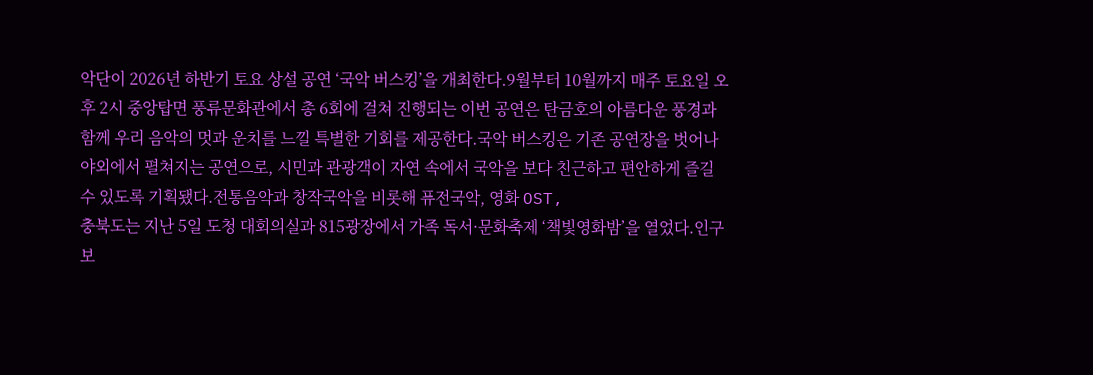악단이 2026년 하반기 토요 상설 공연 ‘국악 버스킹’을 개최한다.9월부터 10월까지 매주 토요일 오후 2시 중앙탑면 풍류문화관에서 총 6회에 걸쳐 진행되는 이번 공연은 탄금호의 아름다운 풍경과 함께 우리 음악의 멋과 운치를 느낄 특별한 기회를 제공한다.국악 버스킹은 기존 공연장을 벗어나 야외에서 펼쳐지는 공연으로, 시민과 관광객이 자연 속에서 국악을 보다 친근하고 편안하게 즐길 수 있도록 기획됐다.전통음악과 창작국악을 비롯해 퓨전국악, 영화 OST,
충북도는 지난 5일 도청 대회의실과 815광장에서 가족 독서·문화축제 ‘책빛영화밤’을 열었다.인구보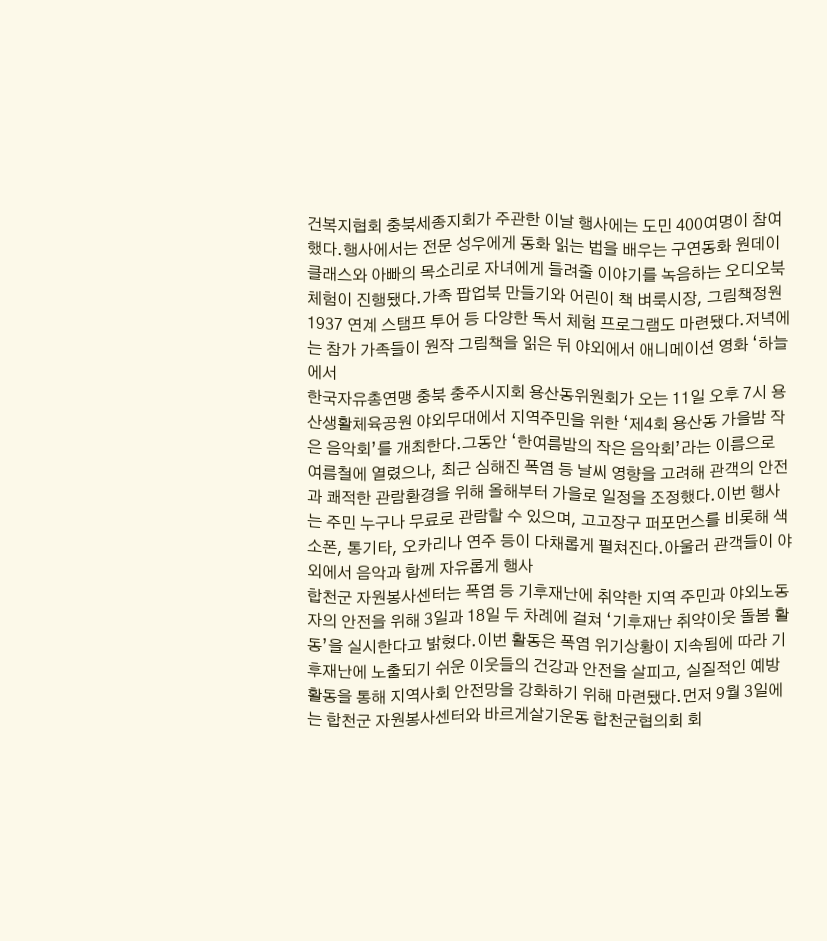건복지협회 충북세종지회가 주관한 이날 행사에는 도민 400여명이 참여했다.행사에서는 전문 성우에게 동화 읽는 법을 배우는 구연동화 원데이 클래스와 아빠의 목소리로 자녀에게 들려줄 이야기를 녹음하는 오디오북 체험이 진행됐다.가족 팝업북 만들기와 어린이 책 벼룩시장, 그림책정원1937 연계 스탬프 투어 등 다양한 독서 체험 프로그램도 마련됐다.저녁에는 참가 가족들이 원작 그림책을 읽은 뒤 야외에서 애니메이션 영화 ‘하늘에서
한국자유총연맹 충북 충주시지회 용산동위원회가 오는 11일 오후 7시 용산생활체육공원 야외무대에서 지역주민을 위한 ‘제4회 용산동 가을밤 작은 음악회’를 개최한다.그동안 ‘한여름밤의 작은 음악회’라는 이름으로 여름철에 열렸으나, 최근 심해진 폭염 등 날씨 영향을 고려해 관객의 안전과 쾌적한 관람환경을 위해 올해부터 가을로 일정을 조정했다.이번 행사는 주민 누구나 무료로 관람할 수 있으며, 고고장구 퍼포먼스를 비롯해 색소폰, 통기타, 오카리나 연주 등이 다채롭게 펼쳐진다.아울러 관객들이 야외에서 음악과 함께 자유롭게 행사
합천군 자원봉사센터는 폭염 등 기후재난에 취약한 지역 주민과 야외노동자의 안전을 위해 3일과 18일 두 차례에 걸쳐 ‘기후재난 취약이웃 돌봄 활동’을 실시한다고 밝혔다.이번 활동은 폭염 위기상황이 지속됨에 따라 기후재난에 노출되기 쉬운 이웃들의 건강과 안전을 살피고, 실질적인 예방활동을 통해 지역사회 안전망을 강화하기 위해 마련됐다.먼저 9월 3일에는 합천군 자원봉사센터와 바르게살기운동 합천군협의회 회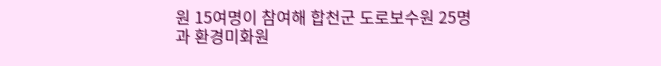원 15여명이 참여해 합천군 도로보수원 25명과 환경미화원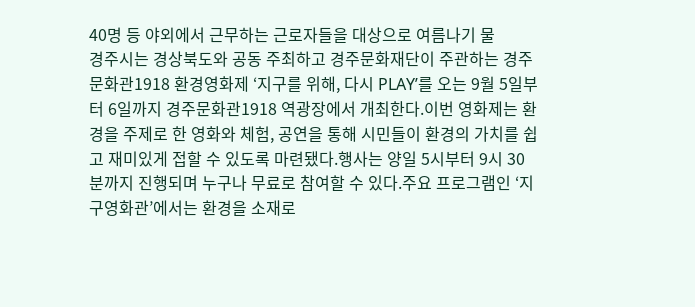40명 등 야외에서 근무하는 근로자들을 대상으로 여름나기 물
경주시는 경상북도와 공동 주최하고 경주문화재단이 주관하는 경주문화관1918 환경영화제 ‘지구를 위해, 다시 PLAY’를 오는 9월 5일부터 6일까지 경주문화관1918 역광장에서 개최한다.이번 영화제는 환경을 주제로 한 영화와 체험, 공연을 통해 시민들이 환경의 가치를 쉽고 재미있게 접할 수 있도록 마련됐다.행사는 양일 5시부터 9시 30분까지 진행되며 누구나 무료로 참여할 수 있다.주요 프로그램인 ‘지구영화관’에서는 환경을 소재로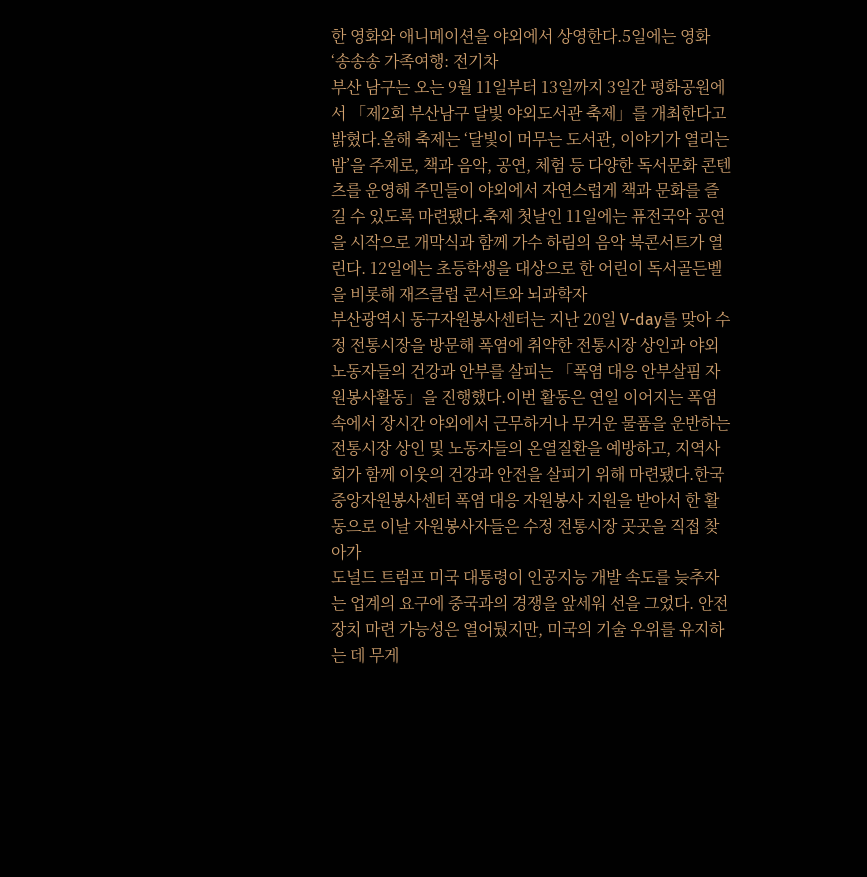한 영화와 애니메이션을 야외에서 상영한다.5일에는 영화 ‘송송송 가족여행: 전기차
부산 남구는 오는 9월 11일부터 13일까지 3일간 평화공원에서 「제2회 부산남구 달빛 야외도서관 축제」를 개최한다고 밝혔다.올해 축제는 ‘달빛이 머무는 도서관, 이야기가 열리는 밤’을 주제로, 책과 음악, 공연, 체험 등 다양한 독서문화 콘텐츠를 운영해 주민들이 야외에서 자연스럽게 책과 문화를 즐길 수 있도록 마련됐다.축제 첫날인 11일에는 퓨전국악 공연을 시작으로 개막식과 함께 가수 하림의 음악 북콘서트가 열린다. 12일에는 초등학생을 대상으로 한 어린이 독서골든벨을 비롯해 재즈클럽 콘서트와 뇌과학자
부산광역시 동구자원봉사센터는 지난 20일 V-day를 맞아 수정 전통시장을 방문해 폭염에 취약한 전통시장 상인과 야외 노동자들의 건강과 안부를 살피는 「폭염 대응 안부살핌 자원봉사활동」을 진행했다.이번 활동은 연일 이어지는 폭염 속에서 장시간 야외에서 근무하거나 무거운 물품을 운반하는 전통시장 상인 및 노동자들의 온열질환을 예방하고, 지역사회가 함께 이웃의 건강과 안전을 살피기 위해 마련됐다.한국중앙자원봉사센터 폭염 대응 자원봉사 지원을 받아서 한 활동으로 이날 자원봉사자들은 수정 전통시장 곳곳을 직접 찾아가
도널드 트럼프 미국 대통령이 인공지능 개발 속도를 늦추자는 업계의 요구에 중국과의 경쟁을 앞세워 선을 그었다. 안전장치 마련 가능성은 열어뒀지만, 미국의 기술 우위를 유지하는 데 무게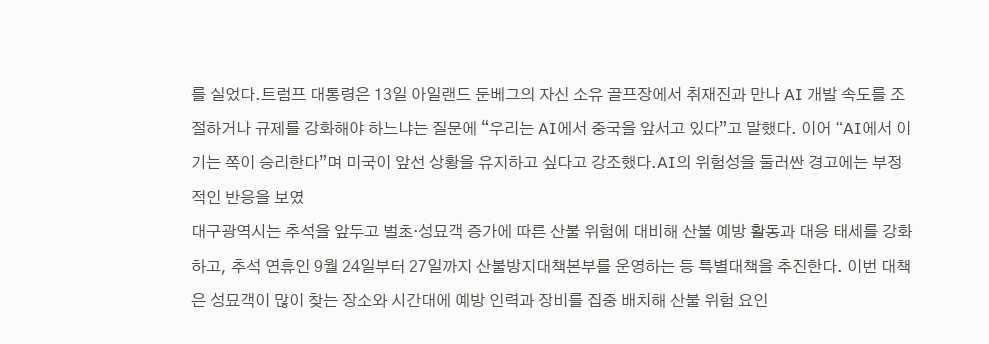를 실었다.트럼프 대통령은 13일 아일랜드 둔베그의 자신 소유 골프장에서 취재진과 만나 AI 개발 속도를 조절하거나 규제를 강화해야 하느냐는 질문에 “우리는 AI에서 중국을 앞서고 있다”고 말했다. 이어 “AI에서 이기는 쪽이 승리한다”며 미국이 앞선 상황을 유지하고 싶다고 강조했다.AI의 위험성을 둘러싼 경고에는 부정적인 반응을 보였
대구광역시는 추석을 앞두고 벌초·성묘객 증가에 따른 산불 위험에 대비해 산불 예방 활동과 대응 태세를 강화하고, 추석 연휴인 9월 24일부터 27일까지 산불방지대책본부를 운영하는 등 특별대책을 추진한다. 이번 대책은 성묘객이 많이 찾는 장소와 시간대에 예방 인력과 장비를 집중 배치해 산불 위험 요인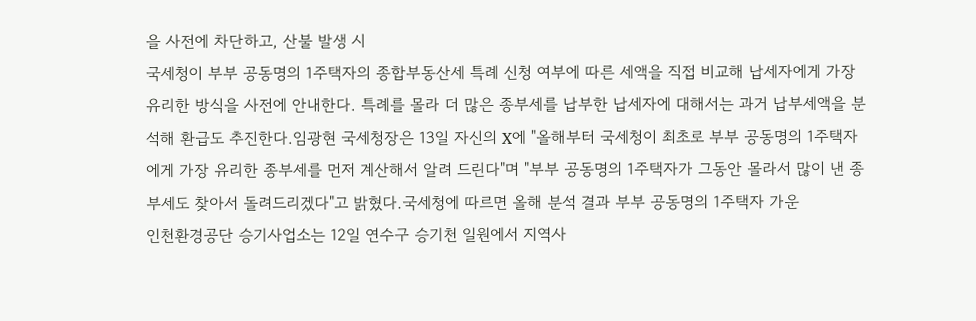을 사전에 차단하고, 산불 발생 시
국세청이 부부 공동명의 1주택자의 종합부동산세 특례 신청 여부에 따른 세액을 직접 비교해 납세자에게 가장 유리한 방식을 사전에 안내한다. 특례를 몰라 더 많은 종부세를 납부한 납세자에 대해서는 과거 납부세액을 분석해 환급도 추진한다.임광현 국세청장은 13일 자신의 X에 "올해부터 국세청이 최초로 부부 공동명의 1주택자에게 가장 유리한 종부세를 먼저 계산해서 알려 드린다"며 "부부 공동명의 1주택자가 그동안 몰라서 많이 낸 종부세도 찾아서 돌려드리겠다"고 밝혔다.국세청에 따르면 올해 분석 결과 부부 공동명의 1주택자 가운
인천환경공단 승기사업소는 12일 연수구 승기천 일원에서 지역사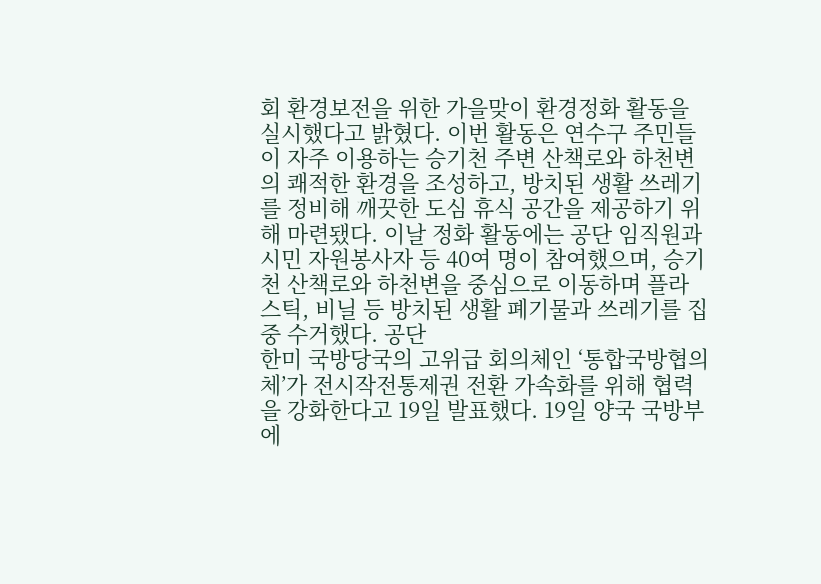회 환경보전을 위한 가을맞이 환경정화 활동을 실시했다고 밝혔다. 이번 활동은 연수구 주민들이 자주 이용하는 승기천 주변 산책로와 하천변의 쾌적한 환경을 조성하고, 방치된 생활 쓰레기를 정비해 깨끗한 도심 휴식 공간을 제공하기 위해 마련됐다. 이날 정화 활동에는 공단 임직원과 시민 자원봉사자 등 40여 명이 참여했으며, 승기천 산책로와 하천변을 중심으로 이동하며 플라스틱, 비닐 등 방치된 생활 폐기물과 쓰레기를 집중 수거했다. 공단
한미 국방당국의 고위급 회의체인 ‘통합국방협의체’가 전시작전통제권 전환 가속화를 위해 협력을 강화한다고 19일 발표했다. 19일 양국 국방부에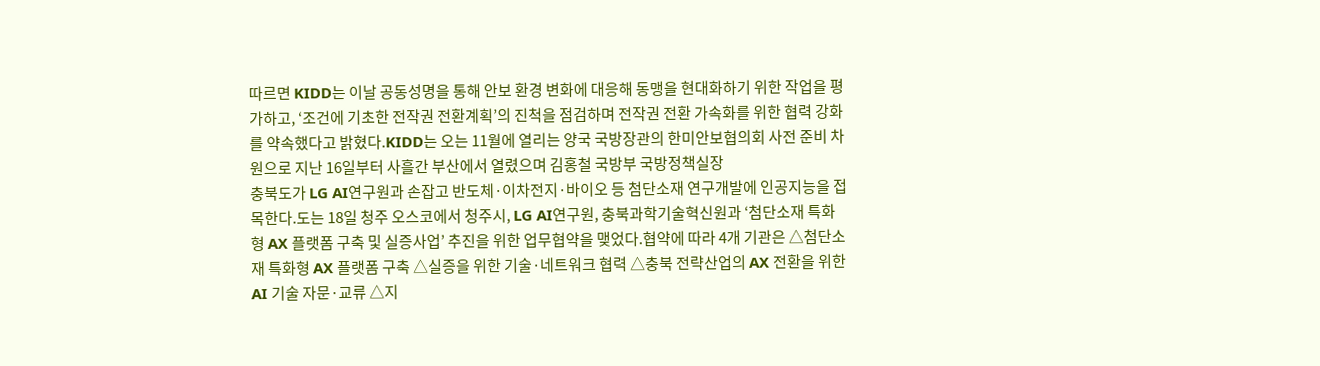따르면 KIDD는 이날 공동성명을 통해 안보 환경 변화에 대응해 동맹을 현대화하기 위한 작업을 평가하고, ‘조건에 기초한 전작권 전환계획’의 진척을 점검하며 전작권 전환 가속화를 위한 협력 강화를 약속했다고 밝혔다.KIDD는 오는 11월에 열리는 양국 국방장관의 한미안보협의회 사전 준비 차원으로 지난 16일부터 사흘간 부산에서 열렸으며 김홍철 국방부 국방정책실장
충북도가 LG AI연구원과 손잡고 반도체·이차전지·바이오 등 첨단소재 연구개발에 인공지능을 접목한다.도는 18일 청주 오스코에서 청주시, LG AI연구원, 충북과학기술혁신원과 ‘첨단소재 특화형 AX 플랫폼 구축 및 실증사업’ 추진을 위한 업무협약을 맺었다.협약에 따라 4개 기관은 △첨단소재 특화형 AX 플랫폼 구축 △실증을 위한 기술·네트워크 협력 △충북 전략산업의 AX 전환을 위한 AI 기술 자문·교류 △지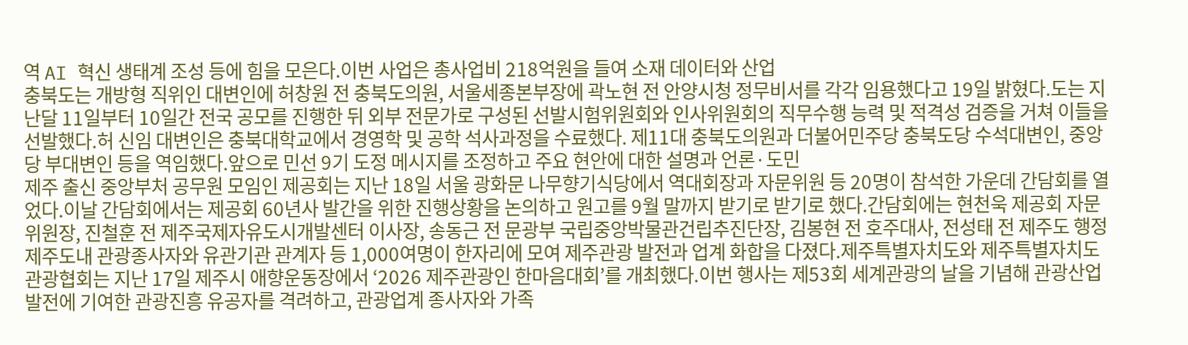역 AI 혁신 생태계 조성 등에 힘을 모은다.이번 사업은 총사업비 218억원을 들여 소재 데이터와 산업
충북도는 개방형 직위인 대변인에 허창원 전 충북도의원, 서울세종본부장에 곽노현 전 안양시청 정무비서를 각각 임용했다고 19일 밝혔다.도는 지난달 11일부터 10일간 전국 공모를 진행한 뒤 외부 전문가로 구성된 선발시험위원회와 인사위원회의 직무수행 능력 및 적격성 검증을 거쳐 이들을 선발했다.허 신임 대변인은 충북대학교에서 경영학 및 공학 석사과정을 수료했다. 제11대 충북도의원과 더불어민주당 충북도당 수석대변인, 중앙당 부대변인 등을 역임했다.앞으로 민선 9기 도정 메시지를 조정하고 주요 현안에 대한 설명과 언론·도민
제주 출신 중앙부처 공무원 모임인 제공회는 지난 18일 서울 광화문 나무향기식당에서 역대회장과 자문위원 등 20명이 참석한 가운데 간담회를 열었다.이날 간담회에서는 제공회 60년사 발간을 위한 진행상황을 논의하고 원고를 9월 말까지 받기로 받기로 했다.간담회에는 현천욱 제공회 자문위원장, 진철훈 전 제주국제자유도시개발센터 이사장, 송동근 전 문광부 국립중앙박물관건립추진단장, 김봉현 전 호주대사, 전성태 전 제주도 행정
제주도내 관광종사자와 유관기관 관계자 등 1,000여명이 한자리에 모여 제주관광 발전과 업계 화합을 다졌다.제주특별자치도와 제주특별자치도관광협회는 지난 17일 제주시 애향운동장에서 ‘2026 제주관광인 한마음대회’를 개최했다.이번 행사는 제53회 세계관광의 날을 기념해 관광산업 발전에 기여한 관광진흥 유공자를 격려하고, 관광업계 종사자와 가족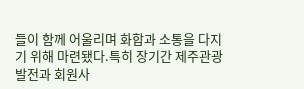들이 함께 어울리며 화합과 소통을 다지기 위해 마련됐다.특히 장기간 제주관광 발전과 회원사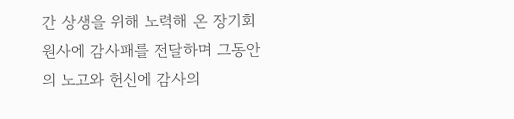간 상생을 위해 노력해 온 장기회원사에 감사패를 전달하며 그동안의 노고와 헌신에 감사의